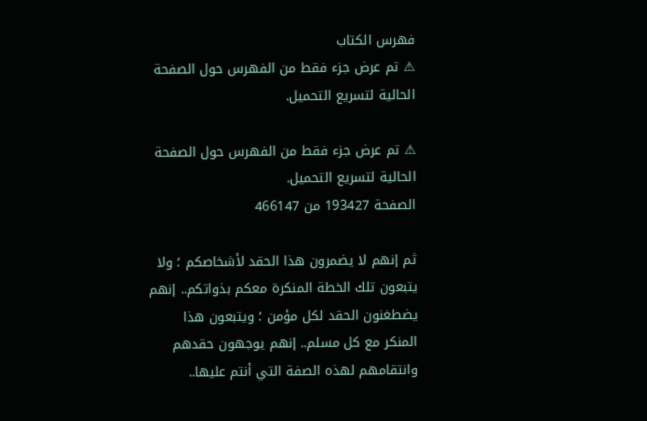فهرس الكتاب
⚠ تم عرض جزء فقط من الفهرس حول الصفحة الحالية لتسريع التحميل.

⚠ تم عرض جزء فقط من الفهرس حول الصفحة الحالية لتسريع التحميل.
الصفحة 193427 من 466147

ثم إنهم لا يضمرون هذا الحقد لأشخاصكم ؛ ولا يتبعون تلك الخطة المنكرة معكم بذواتكم.. إنهم يضطغنون الحقد لكل مؤمن ؛ ويتبعون هذا المنكر مع كل مسلم.. إنهم يوجهون حقدهم وانتقامهم لهذه الصفة التي أنتم عليها..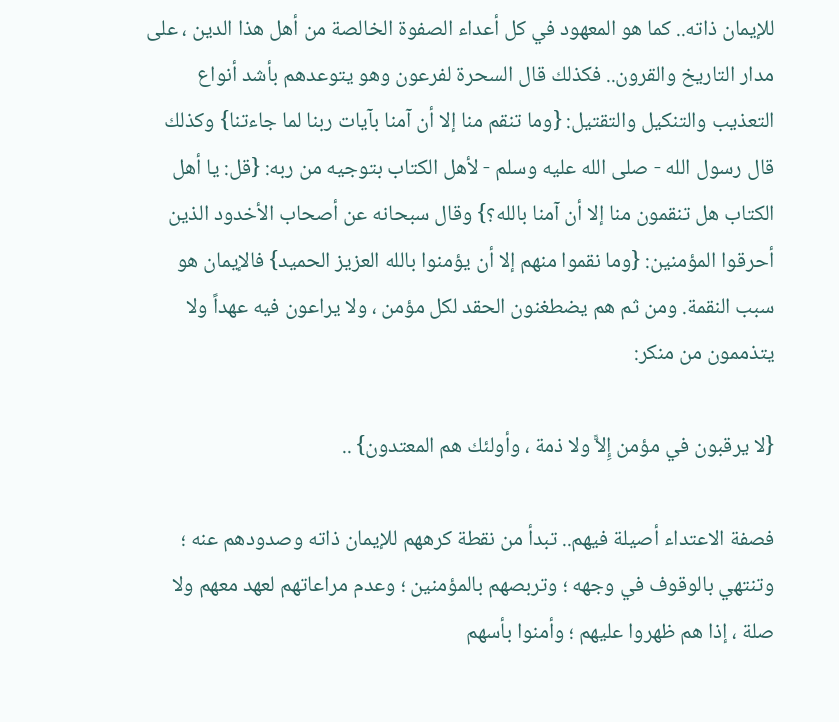للإيمان ذاته.. كما هو المعهود في كل أعداء الصفوة الخالصة من أهل هذا الدين ، على مدار التاريخ والقرون.. فكذلك قال السحرة لفرعون وهو يتوعدهم بأشد أنواع التعذيب والتنكيل والتقتيل: {وما تنقم منا إلا أن آمنا بآيات ربنا لما جاءتنا} وكذلك قال رسول الله - صلى الله عليه وسلم - لأهل الكتاب بتوجيه من ربه: {قل: يا أهل الكتاب هل تنقمون منا إلا أن آمنا بالله؟} وقال سبحانه عن أصحاب الأخدود الذين أحرقوا المؤمنين: {وما نقموا منهم إلا أن يؤمنوا بالله العزيز الحميد} فالإيمان هو سبب النقمة. ومن ثم هم يضطغنون الحقد لكل مؤمن ، ولا يراعون فيه عهداً ولا يتذممون من منكر:

{لا يرقبون في مؤمن إِلاًّ ولا ذمة ، وأولئك هم المعتدون} ..

فصفة الاعتداء أصيلة فيهم.. تبدأ من نقطة كرههم للإيمان ذاته وصدودهم عنه ؛ وتنتهي بالوقوف في وجهه ؛ وتربصهم بالمؤمنين ؛ وعدم مراعاتهم لعهد معهم ولا صلة ، إذا هم ظهروا عليهم ؛ وأمنوا بأسهم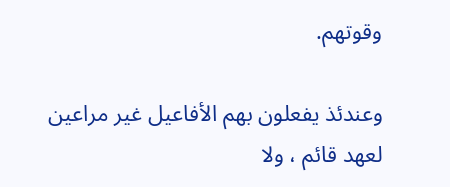وقوتهم.

وعندئذ يفعلون بهم الأفاعيل غير مراعين لعهد قائم ، ولا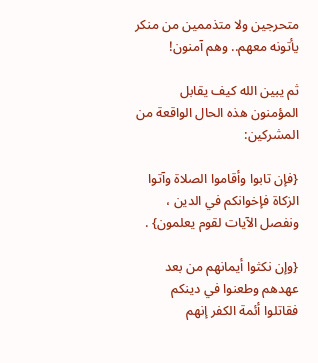متحرجين ولا متذممين من منكر يأتونه معهم.. وهم آمنون!

ثم يبين الله كيف يقابل المؤمنون هذه الحال الواقعة من المشركين:

{فإن تابوا وأقاموا الصلاة وآتوا الزكاة فإخوانكم في الدين ، ونفصل الآيات لقوم يعلمون} .

{وإن نكثوا أيمانهم من بعد عهدهم وطعنوا في دينكم فقاتلوا أئمة الكفر إنهم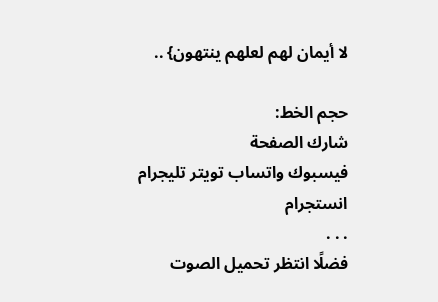لا أيمان لهم لعلهم ينتهون} ..

حجم الخط:
شارك الصفحة
فيسبوك واتساب تويتر تليجرام انستجرام
. . .
فضلًا انتظر تحميل الصوت